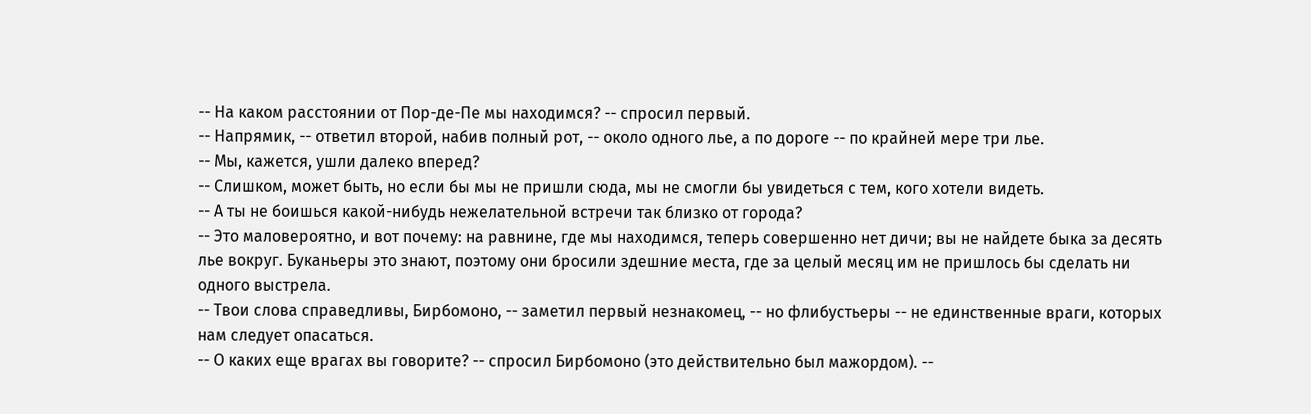-- На каком расстоянии от Пор-де-Пе мы находимся? -- спросил первый.
-- Напрямик, -- ответил второй, набив полный рот, -- около одного лье, а по дороге -- по крайней мере три лье.
-- Мы, кажется, ушли далеко вперед?
-- Слишком, может быть, но если бы мы не пришли сюда, мы не смогли бы увидеться с тем, кого хотели видеть.
-- А ты не боишься какой-нибудь нежелательной встречи так близко от города?
-- Это маловероятно, и вот почему: на равнине, где мы находимся, теперь совершенно нет дичи; вы не найдете быка за десять лье вокруг. Буканьеры это знают, поэтому они бросили здешние места, где за целый месяц им не пришлось бы сделать ни одного выстрела.
-- Твои слова справедливы, Бирбомоно, -- заметил первый незнакомец, -- но флибустьеры -- не единственные враги, которых нам следует опасаться.
-- О каких еще врагах вы говорите? -- спросил Бирбомоно (это действительно был мажордом). --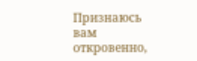Признаюсь вам откровенно,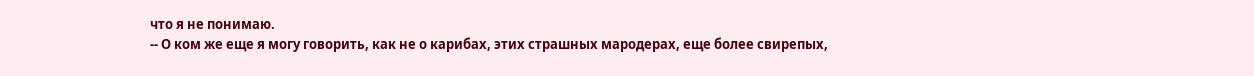что я не понимаю.
-- О ком же еще я могу говорить, как не о карибах, этих страшных мародерах, еще более свирепых,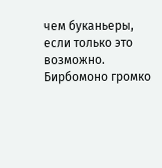чем буканьеры, если только это возможно.
Бирбомоно громко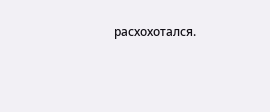расхохотался.